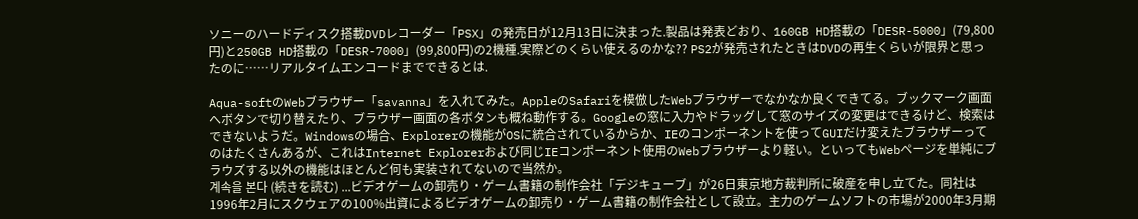ソニーのハードディスク搭載DVDレコーダー「PSX」の発売日が12月13日に決まった.製品は発表どおり、160GB HD搭載の「DESR-5000」(79,800円)と250GB HD搭載の「DESR-7000」(99,800円)の2機種.実際どのくらい使えるのかな?? PS2が発売されたときはDVDの再生くらいが限界と思ったのに……リアルタイムエンコードまでできるとは.

Aqua-softのWebブラウザー「savanna」を入れてみた。AppleのSafariを模倣したWebブラウザーでなかなか良くできてる。ブックマーク画面へボタンで切り替えたり、ブラウザー画面の各ボタンも概ね動作する。Googleの窓に入力やドラッグして窓のサイズの変更はできるけど、検索はできないようだ。Windowsの場合、Explorerの機能がOSに統合されているからか、IEのコンポーネントを使ってGUIだけ変えたブラウザーってのはたくさんあるが、これはInternet Explorerおよび同じIEコンポーネント使用のWebブラウザーより軽い。といってもWebページを単純にブラウズする以外の機能はほとんど何も実装されてないので当然か。
계속을 본다 (続きを読む) ...ビデオゲームの卸売り・ゲーム書籍の制作会社「デジキューブ」が26日東京地方裁判所に破産を申し立てた。同社は1996年2月にスクウェアの100%出資によるビデオゲームの卸売り・ゲーム書籍の制作会社として設立。主力のゲームソフトの市場が2000年3月期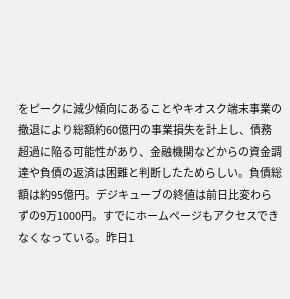をピークに減少傾向にあることやキオスク端末事業の撤退により総額約60億円の事業損失を計上し、債務超過に陥る可能性があり、金融機関などからの資金調達や負債の返済は困難と判断したためらしい。負債総額は約95億円。デジキューブの終値は前日比変わらずの9万1000円。すでにホームページもアクセスできなくなっている。昨日1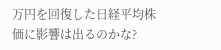万円を回復した日経平均株価に影響は出るのかな?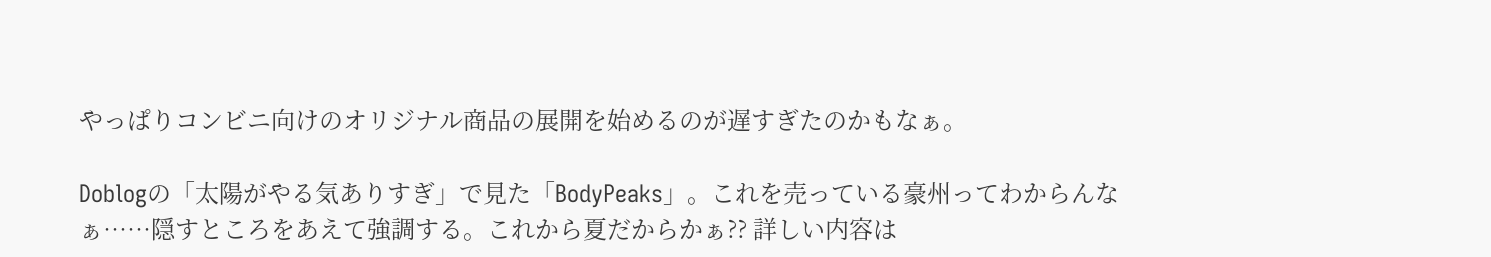やっぱりコンビニ向けのオリジナル商品の展開を始めるのが遅すぎたのかもなぁ。

Doblogの「太陽がやる気ありすぎ」で見た「BodyPeaks」。これを売っている豪州ってわからんなぁ……隠すところをあえて強調する。これから夏だからかぁ?? 詳しい内容は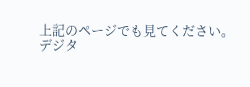上記のページでも見てください。
デジタ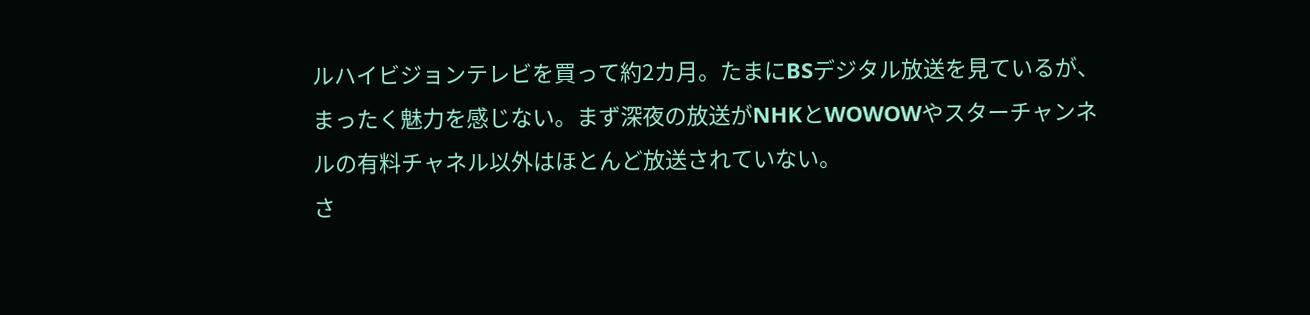ルハイビジョンテレビを買って約2カ月。たまにBSデジタル放送を見ているが、まったく魅力を感じない。まず深夜の放送がNHKとWOWOWやスターチャンネルの有料チャネル以外はほとんど放送されていない。
さ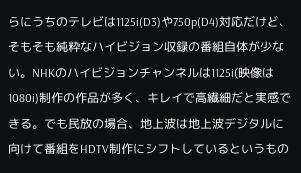らにうちのテレビは1125i(D3)や750p(D4)対応だけど、そもそも純粋なハイビジョン収録の番組自体が少ない。NHKのハイビジョンチャンネルは1125i(映像は1080i)制作の作品が多く、キレイで高繊細だと実感できる。でも民放の場合、地上波は地上波デジタルに向けて番組をHDTV制作にシフトしているというもの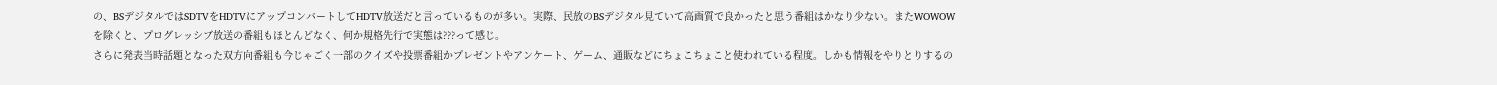の、BSデジタルではSDTVをHDTVにアップコンバートしてHDTV放送だと言っているものが多い。実際、民放のBSデジタル見ていて高画質で良かったと思う番組はかなり少ない。またWOWOWを除くと、プログレッシブ放送の番組もほとんどなく、何か規格先行で実態は???って感じ。
さらに発表当時話題となった双方向番組も今じゃごく一部のクイズや投票番組かプレゼントやアンケート、ゲーム、通販などにちょこちょこと使われている程度。しかも情報をやりとりするの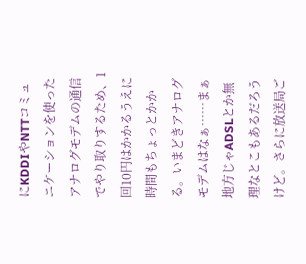にKDDIやNTTコミュニケーションを使ったアナログモデムの通信でやり取りするため、1回10円はかかるうえに時間もちょっとかかる。いまどきアナログモデムはなぁ……まぁ地方じゃADSLとか無理なとこもあるだろうけど。さらに放送局ご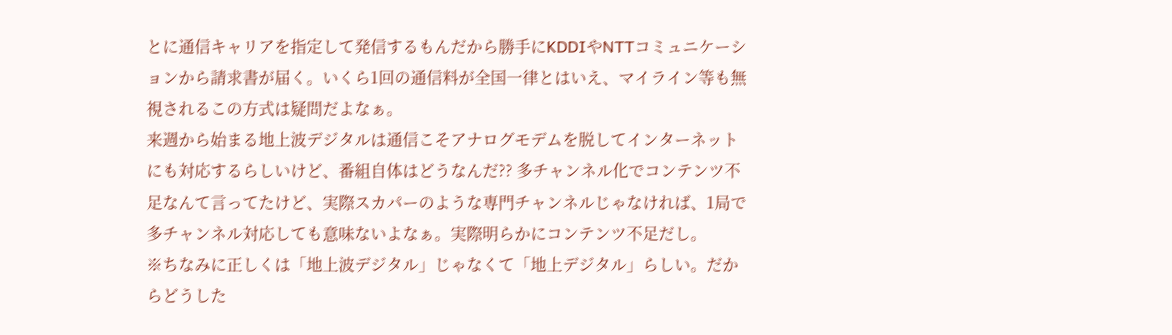とに通信キャリアを指定して発信するもんだから勝手にKDDIやNTTコミュニケーションから請求書が届く。いくら1回の通信料が全国一律とはいえ、マイライン等も無視されるこの方式は疑問だよなぁ。
来週から始まる地上波デジタルは通信こそアナログモデムを脱してインターネットにも対応するらしいけど、番組自体はどうなんだ?? 多チャンネル化でコンテンツ不足なんて言ってたけど、実際スカパーのような専門チャンネルじゃなければ、1局で多チャンネル対応しても意味ないよなぁ。実際明らかにコンテンツ不足だし。
※ちなみに正しくは「地上波デジタル」じゃなくて「地上デジタル」らしい。だからどうした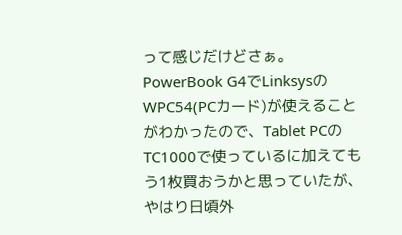って感じだけどさぁ。
PowerBook G4でLinksysのWPC54(PCカード)が使えることがわかったので、Tablet PCのTC1000で使っているに加えてもう1枚買おうかと思っていたが、やはり日頃外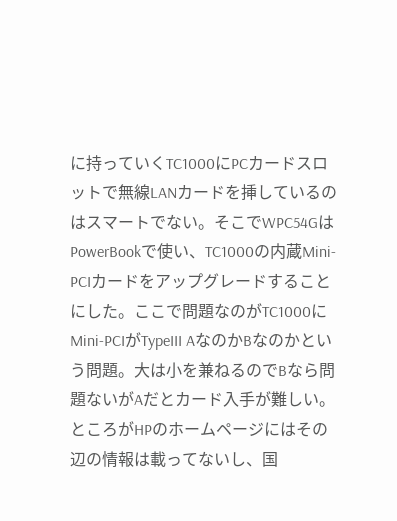に持っていくTC1000にPCカードスロットで無線LANカードを挿しているのはスマートでない。そこでWPC54GはPowerBookで使い、TC1000の内蔵Mini-PCIカードをアップグレードすることにした。ここで問題なのがTC1000にMini-PCIがTypeIII AなのかBなのかという問題。大は小を兼ねるのでBなら問題ないがAだとカード入手が難しい。
ところがHPのホームページにはその辺の情報は載ってないし、国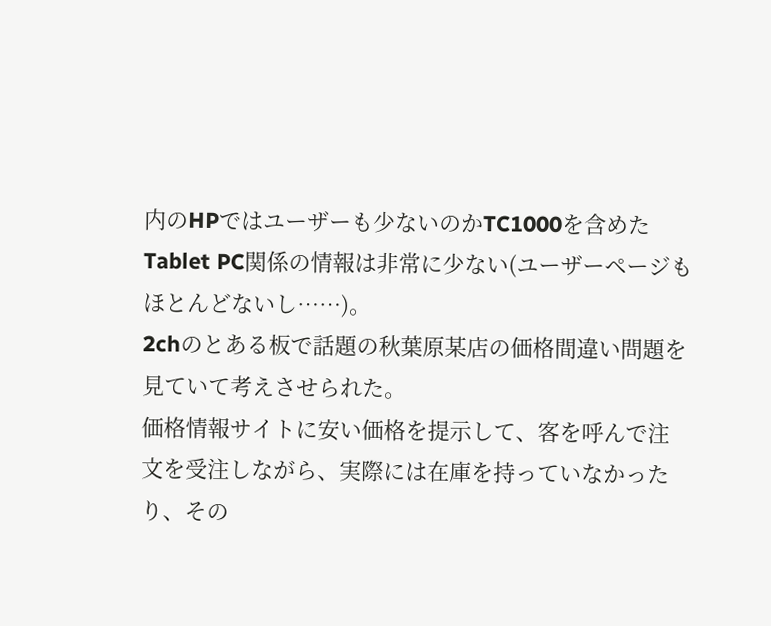内のHPではユーザーも少ないのかTC1000を含めたTablet PC関係の情報は非常に少ない(ユーザーページもほとんどないし……)。
2chのとある板で話題の秋葉原某店の価格間違い問題を見ていて考えさせられた。
価格情報サイトに安い価格を提示して、客を呼んで注文を受注しながら、実際には在庫を持っていなかったり、その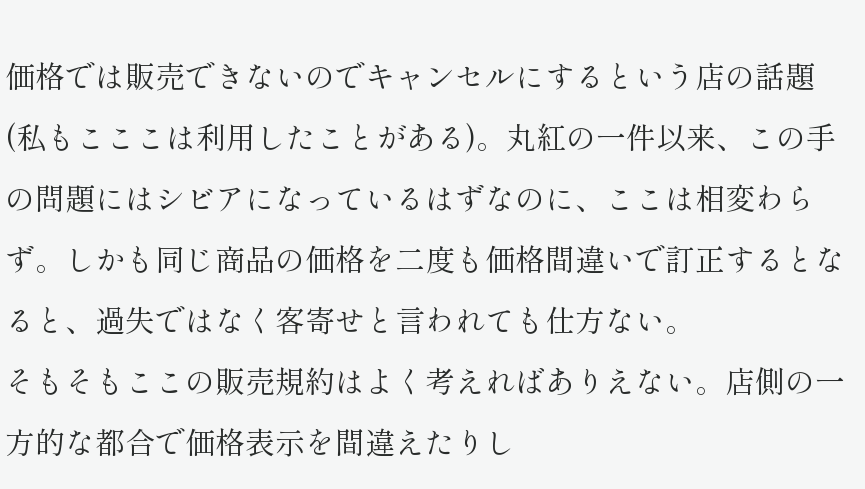価格では販売できないのでキャンセルにするという店の話題(私もこここは利用したことがある)。丸紅の一件以来、この手の問題にはシビアになっているはずなのに、ここは相変わらず。しかも同じ商品の価格を二度も価格間違いで訂正するとなると、過失ではなく客寄せと言われても仕方ない。
そもそもここの販売規約はよく考えればありえない。店側の一方的な都合で価格表示を間違えたりし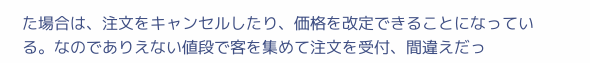た場合は、注文をキャンセルしたり、価格を改定できることになっている。なのでありえない値段で客を集めて注文を受付、間違えだっ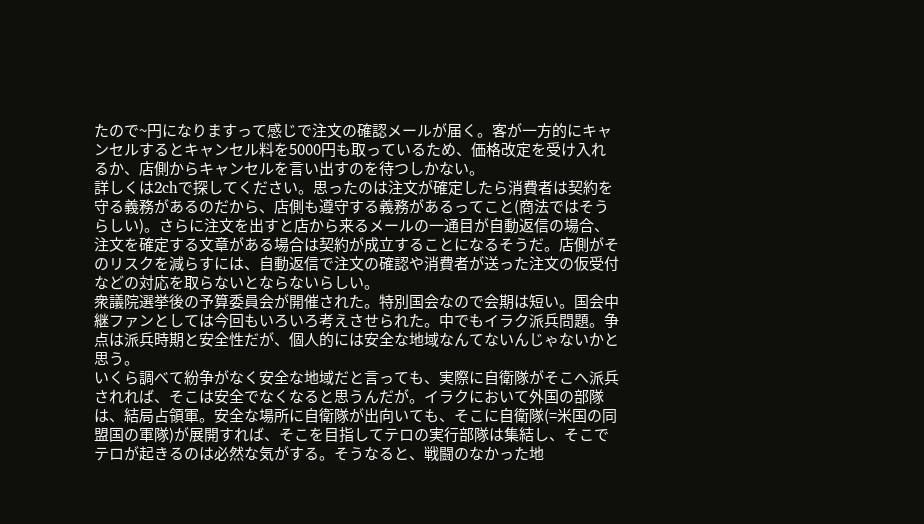たので~円になりますって感じで注文の確認メールが届く。客が一方的にキャンセルするとキャンセル料を5000円も取っているため、価格改定を受け入れるか、店側からキャンセルを言い出すのを待つしかない。
詳しくは2chで探してください。思ったのは注文が確定したら消費者は契約を守る義務があるのだから、店側も遵守する義務があるってこと(商法ではそうらしい)。さらに注文を出すと店から来るメールの一通目が自動返信の場合、注文を確定する文章がある場合は契約が成立することになるそうだ。店側がそのリスクを減らすには、自動返信で注文の確認や消費者が送った注文の仮受付などの対応を取らないとならないらしい。
衆議院選挙後の予算委員会が開催された。特別国会なので会期は短い。国会中継ファンとしては今回もいろいろ考えさせられた。中でもイラク派兵問題。争点は派兵時期と安全性だが、個人的には安全な地域なんてないんじゃないかと思う。
いくら調べて紛争がなく安全な地域だと言っても、実際に自衛隊がそこへ派兵されれば、そこは安全でなくなると思うんだが。イラクにおいて外国の部隊は、結局占領軍。安全な場所に自衛隊が出向いても、そこに自衛隊(=米国の同盟国の軍隊)が展開すれば、そこを目指してテロの実行部隊は集結し、そこでテロが起きるのは必然な気がする。そうなると、戦闘のなかった地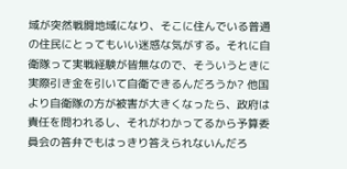域が突然戦闘地域になり、そこに住んでいる普通の住民にとってもいい迷惑な気がする。それに自衛隊って実戦経験が皆無なので、そういうときに実際引き金を引いて自衛できるんだろうか? 他国より自衛隊の方が被害が大きくなったら、政府は責任を問われるし、それがわかってるから予算委員会の答弁でもはっきり答えられないんだろ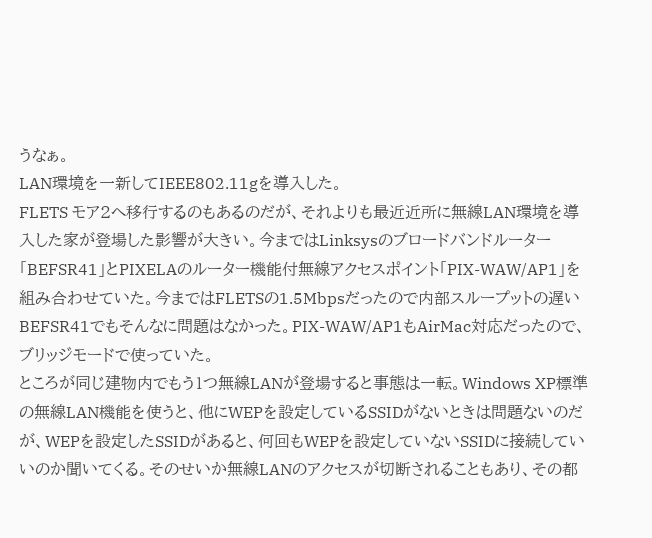うなぁ。
LAN環境を一新してIEEE802.11gを導入した。
FLETS モア2へ移行するのもあるのだが、それよりも最近近所に無線LAN環境を導入した家が登場した影響が大きい。今まではLinksysのブロードバンドルーター「BEFSR41」とPIXELAのルーター機能付無線アクセスポイント「PIX-WAW/AP1」を組み合わせていた。今まではFLETSの1.5Mbpsだったので内部スループットの遅いBEFSR41でもそんなに問題はなかった。PIX-WAW/AP1もAirMac対応だったので、ブリッジモードで使っていた。
ところが同じ建物内でもう1つ無線LANが登場すると事態は一転。Windows XP標準の無線LAN機能を使うと、他にWEPを設定しているSSIDがないときは問題ないのだが、WEPを設定したSSIDがあると、何回もWEPを設定していないSSIDに接続していいのか聞いてくる。そのせいか無線LANのアクセスが切断されることもあり、その都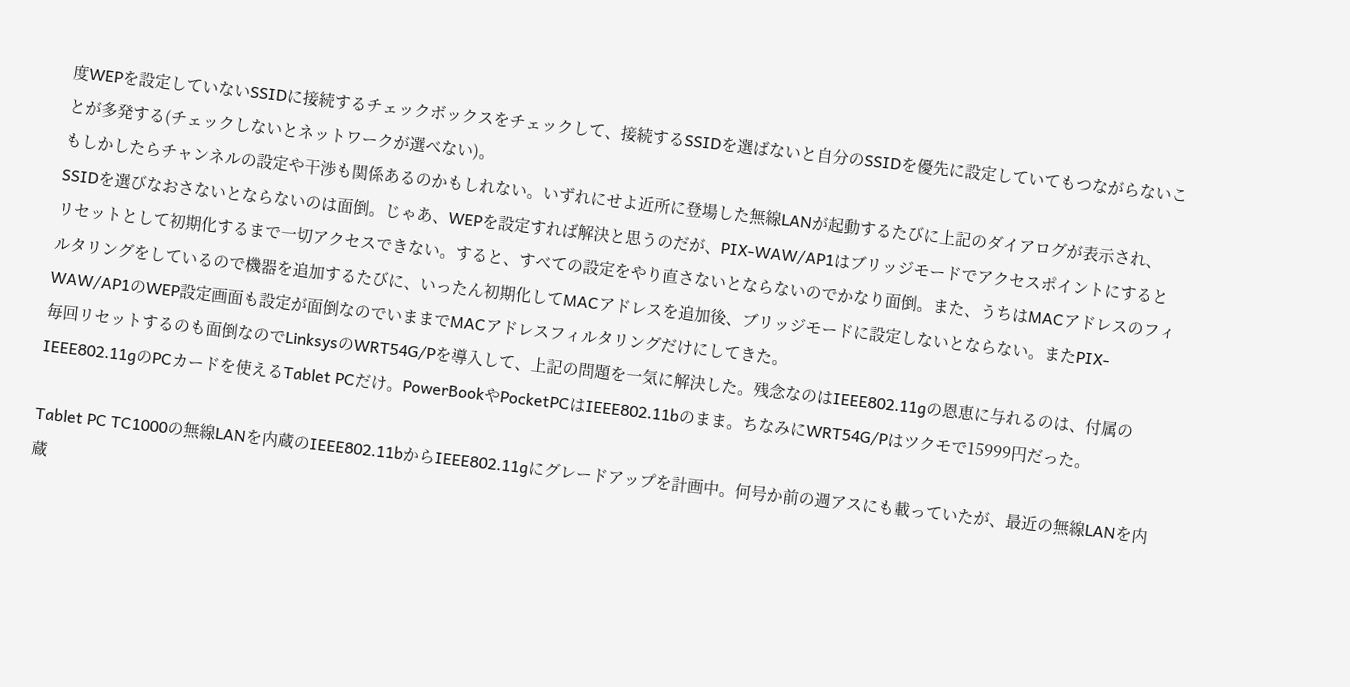度WEPを設定していないSSIDに接続するチェックボックスをチェックして、接続するSSIDを選ばないと自分のSSIDを優先に設定していてもつながらないことが多発する(チェックしないとネットワークが選べない)。
もしかしたらチャンネルの設定や干渉も関係あるのかもしれない。いずれにせよ近所に登場した無線LANが起動するたびに上記のダイアログが表示され、SSIDを選びなおさないとならないのは面倒。じゃあ、WEPを設定すれば解決と思うのだが、PIX-WAW/AP1はブリッジモードでアクセスポイントにするとリセットとして初期化するまで一切アクセスできない。すると、すべての設定をやり直さないとならないのでかなり面倒。また、うちはMACアドレスのフィルタリングをしているので機器を追加するたびに、いったん初期化してMACアドレスを追加後、ブリッジモードに設定しないとならない。またPIX-WAW/AP1のWEP設定画面も設定が面倒なのでいままでMACアドレスフィルタリングだけにしてきた。
毎回リセットするのも面倒なのでLinksysのWRT54G/Pを導入して、上記の問題を一気に解決した。残念なのはIEEE802.11gの恩恵に与れるのは、付属のIEEE802.11gのPCカードを使えるTablet PCだけ。PowerBookやPocketPCはIEEE802.11bのまま。ちなみにWRT54G/Pはツクモで15999円だった。

Tablet PC TC1000の無線LANを内蔵のIEEE802.11bからIEEE802.11gにグレードアップを計画中。何号か前の週アスにも載っていたが、最近の無線LANを内蔵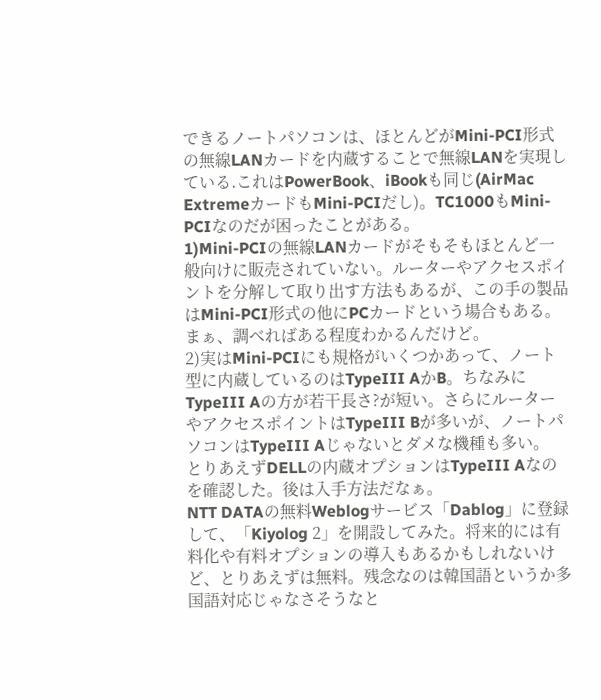できるノートパソコンは、ほとんどがMini-PCI形式の無線LANカードを内蔵することで無線LANを実現している.これはPowerBook、iBookも同じ(AirMac ExtremeカードもMini-PCIだし)。TC1000もMini-PCIなのだが困ったことがある。
1)Mini-PCIの無線LANカードがそもそもほとんど一般向けに販売されていない。ルーターやアクセスポイントを分解して取り出す方法もあるが、この手の製品はMini-PCI形式の他にPCカードという場合もある。まぁ、調べればある程度わかるんだけど。
2)実はMini-PCIにも規格がいくつかあって、ノート型に内蔵しているのはTypeIII AかB。ちなみにTypeIII Aの方が若干長さ?が短い。さらにルーターやアクセスポイントはTypeIII Bが多いが、ノートパソコンはTypeIII Aじゃないとダメな機種も多い。
とりあえずDELLの内蔵オプションはTypeIII Aなのを確認した。後は入手方法だなぁ。
NTT DATAの無料Weblogサービス「Dablog」に登録して、「Kiyolog 2」を開設してみた。将来的には有料化や有料オプションの導入もあるかもしれないけど、とりあえずは無料。残念なのは韓国語というか多国語対応じゃなさそうなと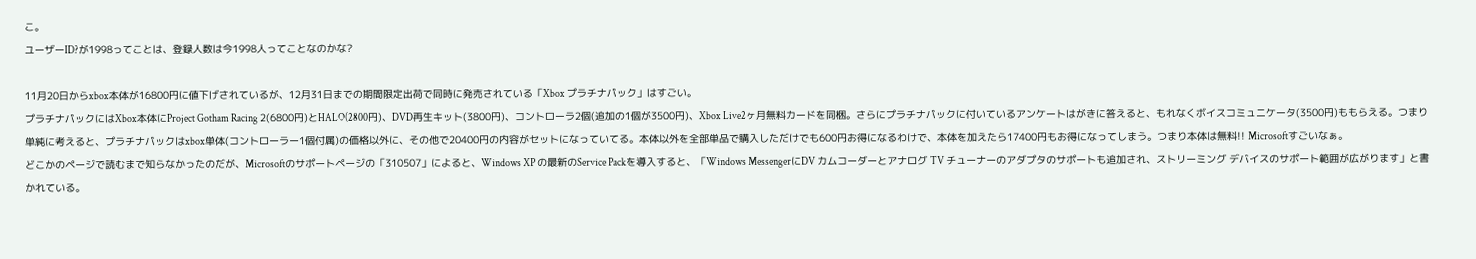こ。
ユーザーID?が1998ってことは、登録人数は今1998人ってことなのかな?

11月20日からxbox本体が16800円に値下げされているが、12月31日までの期間限定出荷で同時に発売されている「Xbox プラチナパック」はすごい。
プラチナパックにはXbox本体にProject Gotham Racing 2(6800円)とHALO(2800円)、DVD再生キット(3800円)、コントローラ2個(追加の1個が3500円)、Xbox Live2ヶ月無料カードを同梱。さらにプラチナパックに付いているアンケートはがきに答えると、もれなくボイスコミュニケータ(3500円)ももらえる。つまり単純に考えると、プラチナパックはxbox単体(コントローラー1個付属)の価格以外に、その他で20400円の内容がセットになっていてる。本体以外を全部単品で購入しただけでも600円お得になるわけで、本体を加えたら17400円もお得になってしまう。つまり本体は無料!! Microsoftすごいなぁ。
どこかのページで読むまで知らなかったのだが、Microsoftのサポートページの「310507」によると、Windows XP の最新のService Packを導入すると、「Windows MessengerにDV カムコーダーとアナログ TV チューナーのアダプタのサポートも追加され、ストリーミング デバイスのサポート範囲が広がります」と書かれている。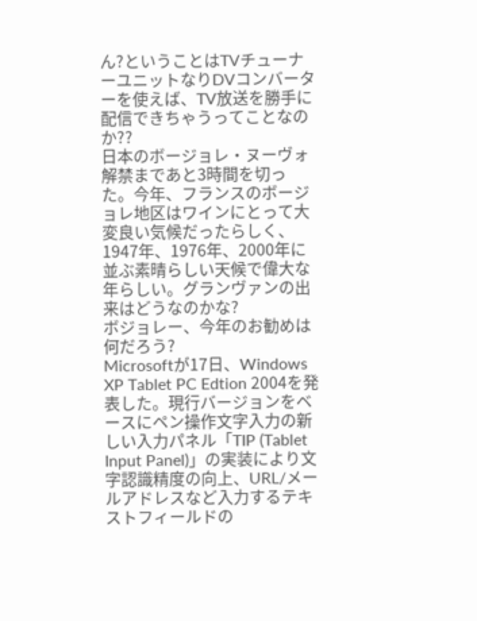ん?ということはTVチューナーユニットなりDVコンバーターを使えば、TV放送を勝手に配信できちゃうってことなのか??
日本のボージョレ・ヌーヴォ解禁まであと3時間を切った。今年、フランスのボージョレ地区はワインにとって大変良い気候だったらしく、1947年、1976年、2000年に並ぶ素晴らしい天候で偉大な年らしい。グランヴァンの出来はどうなのかな?
ボジョレー、今年のお勧めは何だろう?
Microsoftが17日、Windows XP Tablet PC Edtion 2004を発表した。現行バージョンをベースにペン操作文字入力の新しい入力パネル「TIP (Tablet Input Panel)」の実装により文字認識精度の向上、URL/メールアドレスなど入力するテキストフィールドの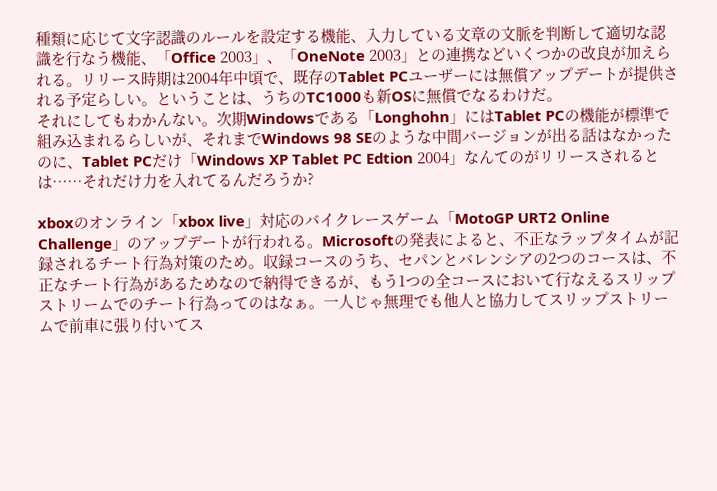種類に応じて文字認識のルールを設定する機能、入力している文章の文脈を判断して適切な認識を行なう機能、「Office 2003」、「OneNote 2003」との連携などいくつかの改良が加えられる。リリース時期は2004年中頃で、既存のTablet PCユーザーには無償アップデートが提供される予定らしい。ということは、うちのTC1000も新OSに無償でなるわけだ。
それにしてもわかんない。次期Windowsである「Longhohn」にはTablet PCの機能が標準で組み込まれるらしいが、それまでWindows 98 SEのような中間バージョンが出る話はなかったのに、Tablet PCだけ「Windows XP Tablet PC Edtion 2004」なんてのがリリースされるとは……それだけ力を入れてるんだろうか?

xboxのオンライン「xbox live」対応のバイクレースゲーム「MotoGP URT2 Online Challenge」のアップデートが行われる。Microsoftの発表によると、不正なラップタイムが記録されるチート行為対策のため。収録コースのうち、セパンとバレンシアの2つのコースは、不正なチート行為があるためなので納得できるが、もう1つの全コースにおいて行なえるスリップストリームでのチート行為ってのはなぁ。一人じゃ無理でも他人と協力してスリップストリームで前車に張り付いてス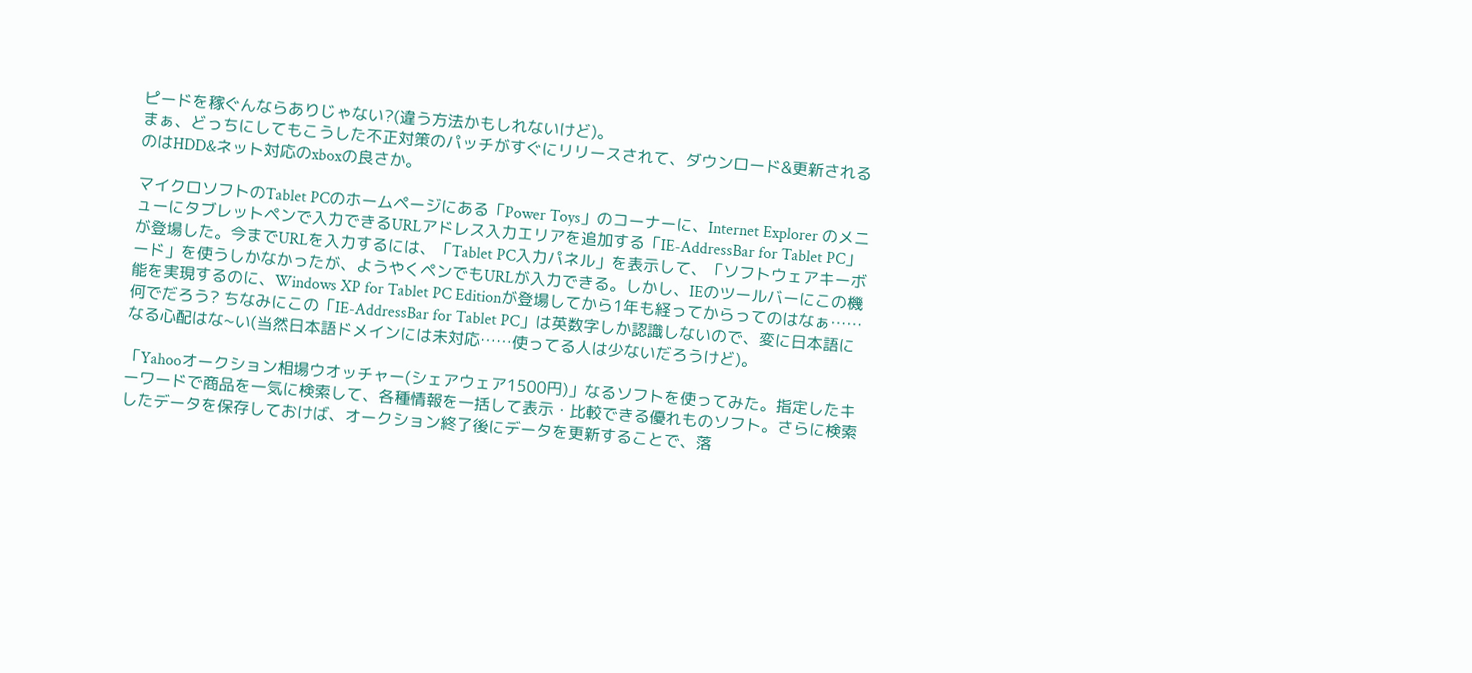ピードを稼ぐんならありじゃない?(違う方法かもしれないけど)。
まぁ、どっちにしてもこうした不正対策のパッチがすぐにリリースされて、ダウンロード&更新されるのはHDD&ネット対応のxboxの良さか。

マイクロソフトのTablet PCのホームページにある「Power Toys」のコーナーに、Internet Explorer のメニューにタブレットペンで入力できるURLアドレス入力エリアを追加する「IE-AddressBar for Tablet PC」が登場した。今までURLを入力するには、「Tablet PC入力パネル」を表示して、「ソフトウェアキーボード」を使うしかなかったが、ようやくペンでもURLが入力できる。しかし、IEのツールバーにこの機能を実現するのに、Windows XP for Tablet PC Editionが登場してから1年も経ってからってのはなぁ……何でだろう? ちなみにこの「IE-AddressBar for Tablet PC」は英数字しか認識しないので、変に日本語になる心配はな~い(当然日本語ドメインには未対応……使ってる人は少ないだろうけど)。

「Yahooオークション相場ウオッチャー(シェアウェア1500円)」なるソフトを使ってみた。指定したキーワードで商品を一気に検索して、各種情報を一括して表示・比較できる優れものソフト。さらに検索したデータを保存しておけば、オークション終了後にデータを更新することで、落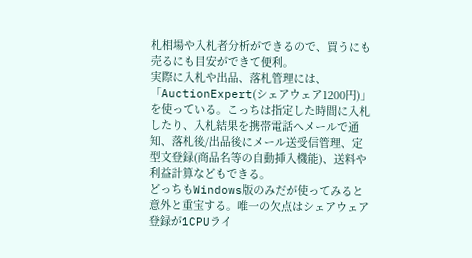札相場や入札者分析ができるので、買うにも売るにも目安ができて便利。
実際に入札や出品、落札管理には、「AuctionExpert(シェアウェア1200円)」を使っている。こっちは指定した時間に入札したり、入札結果を携帯電話へメールで通知、落札後/出品後にメール送受信管理、定型文登録(商品名等の自動挿入機能)、送料や利益計算などもできる。
どっちもWindows版のみだが使ってみると意外と重宝する。唯一の欠点はシェアウェア登録が1CPUライ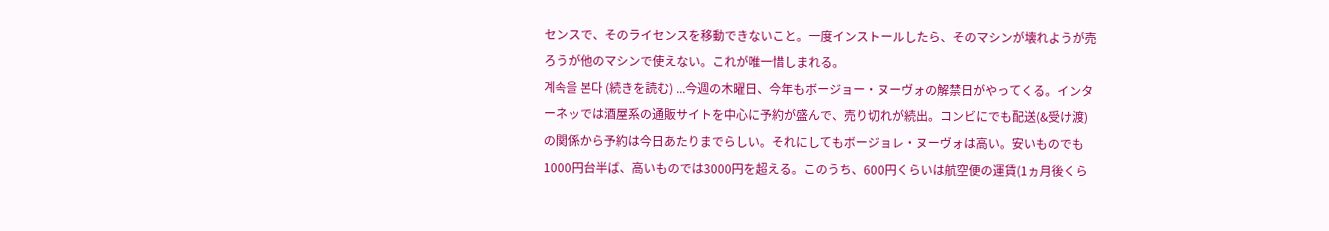センスで、そのライセンスを移動できないこと。一度インストールしたら、そのマシンが壊れようが売ろうが他のマシンで使えない。これが唯一惜しまれる。
계속을 본다 (続きを読む) ...今週の木曜日、今年もボージョー・ヌーヴォの解禁日がやってくる。インターネッでは酒屋系の通販サイトを中心に予約が盛んで、売り切れが続出。コンビにでも配送(&受け渡)の関係から予約は今日あたりまでらしい。それにしてもボージョレ・ヌーヴォは高い。安いものでも1000円台半ば、高いものでは3000円を超える。このうち、600円くらいは航空便の運賃(1ヵ月後くら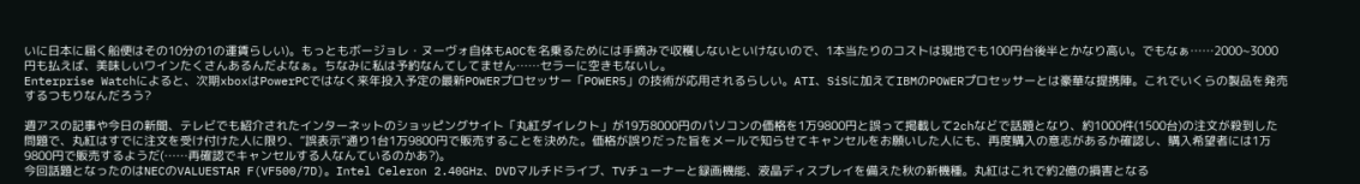いに日本に届く船便はその10分の1の運賃らしい)。もっともボージョレ・ヌーヴォ自体もAOCを名乗るためには手摘みで収穫しないといけないので、1本当たりのコストは現地でも100円台後半とかなり高い。でもなぁ……2000~3000円も払えば、美味しいワインたくさんあるんだよなぁ。ちなみに私は予約なんてしてません……セラーに空きもないし。
Enterprise Watchによると、次期xboxはPowerPCではなく来年投入予定の最新POWERプロセッサー「POWER5」の技術が応用されるらしい。ATI、SiSに加えてIBMのPOWERプロセッサーとは豪華な提携陣。これでいくらの製品を発売するつもりなんだろう?

週アスの記事や今日の新聞、テレビでも紹介されたインターネットのショッピングサイト「丸紅ダイレクト」が19万8000円のパソコンの価格を1万9800円と誤って掲載して2chなどで話題となり、約1000件(1500台)の注文が殺到した問題で、丸紅はすでに注文を受け付けた人に限り、“誤表示”通り1台1万9800円で販売することを決めた。価格が誤りだった旨をメールで知らせてキャンセルをお願いした人にも、再度購入の意志があるか確認し、購入希望者には1万9800円で販売するようだ(……再確認でキャンセルする人なんているのかあ?)。
今回話題となったのはNECのVALUESTAR F(VF500/7D)。Intel Celeron 2.40GHz、DVDマルチドライブ、TVチューナーと録画機能、液晶ディスプレイを備えた秋の新機種。丸紅はこれで約2億の損害となる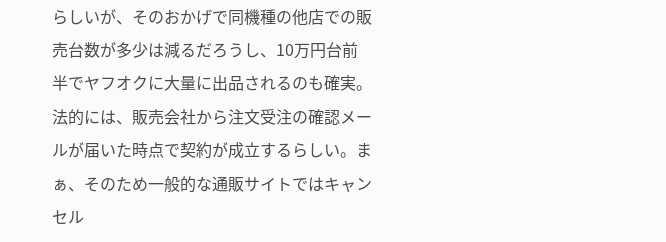らしいが、そのおかげで同機種の他店での販売台数が多少は減るだろうし、10万円台前半でヤフオクに大量に出品されるのも確実。
法的には、販売会社から注文受注の確認メールが届いた時点で契約が成立するらしい。まぁ、そのため一般的な通販サイトではキャンセル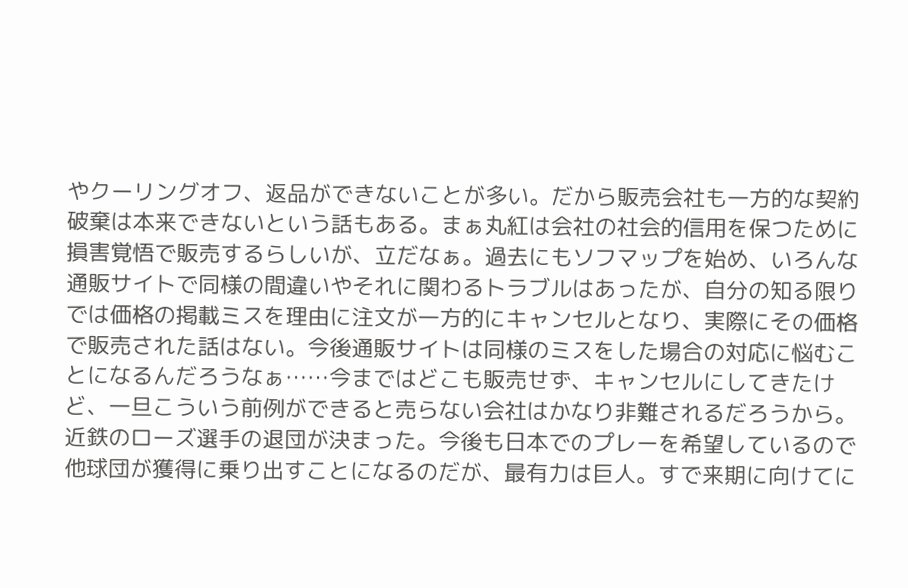やクーリングオフ、返品ができないことが多い。だから販売会社も一方的な契約破棄は本来できないという話もある。まぁ丸紅は会社の社会的信用を保つために損害覚悟で販売するらしいが、立だなぁ。過去にもソフマップを始め、いろんな通販サイトで同様の間違いやそれに関わるトラブルはあったが、自分の知る限りでは価格の掲載ミスを理由に注文が一方的にキャンセルとなり、実際にその価格で販売された話はない。今後通販サイトは同様のミスをした場合の対応に悩むことになるんだろうなぁ……今まではどこも販売せず、キャンセルにしてきたけど、一旦こういう前例ができると売らない会社はかなり非難されるだろうから。
近鉄のローズ選手の退団が決まった。今後も日本でのプレーを希望しているので他球団が獲得に乗り出すことになるのだが、最有力は巨人。すで来期に向けてに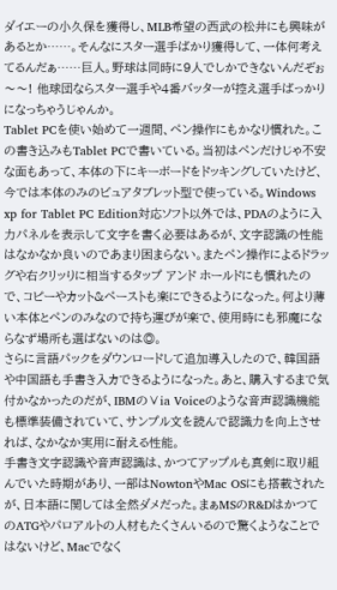ダイエーの小久保を獲得し、MLB希望の西武の松井にも興味があるとか……。そんなにスター選手ばかり獲得して、一体何考えてるんだぁ……巨人。野球は同時に9人でしかできないんだぞぉ〜〜! 他球団ならスター選手や4番バッターが控え選手ばっかりになっちゃうじゃんか。
Tablet PCを使い始めて一週間、ペン操作にもかなり慣れた。この書き込みもTablet PCで書いている。当初はペンだけじゃ不安な面もあって、本体の下にキーボードをドッキングしていたけど、今では本体のみのビュアタブレット型で使っている。Windows xp for Tablet PC Edition対応ソフト以外では、PDAのように入力パネルを表示して文字を書く必要はあるが、文字認識の性能はなかなか良いのであまり困まらない。またペン操作によるドラッグや右クリッりに相当するタップ アンド ホールドにも慣れたので、コピーやカット&ペーストも楽にできるようになった。何より薄い本体とペンのみなので持ち運びが楽で、使用時にも邪魔にならなず場所も選ばないのは◎。
さらに言語パックをダウンロードして追加導入したので、韓国語や中国語も手書き入カできるようになった。あと、購入するまで気付かなかったのだが、IBMの∨ia Voiceのような音声認識機能も標準装備されていて、サンプル文を読んで認識力を向上させれば、なかなか実用に耐える性能。
手書き文字認識や音声認識は、かつてアップルも真剣に取リ組んでいた時期があり、一部はNowtonやMac OSにも搭載されたが、日本語に関しては全然ダメだった。まぁMSのR&DはかつてのATGやパロアルトの人材もたくさんいるので驚くようなことではないけど、Macでなく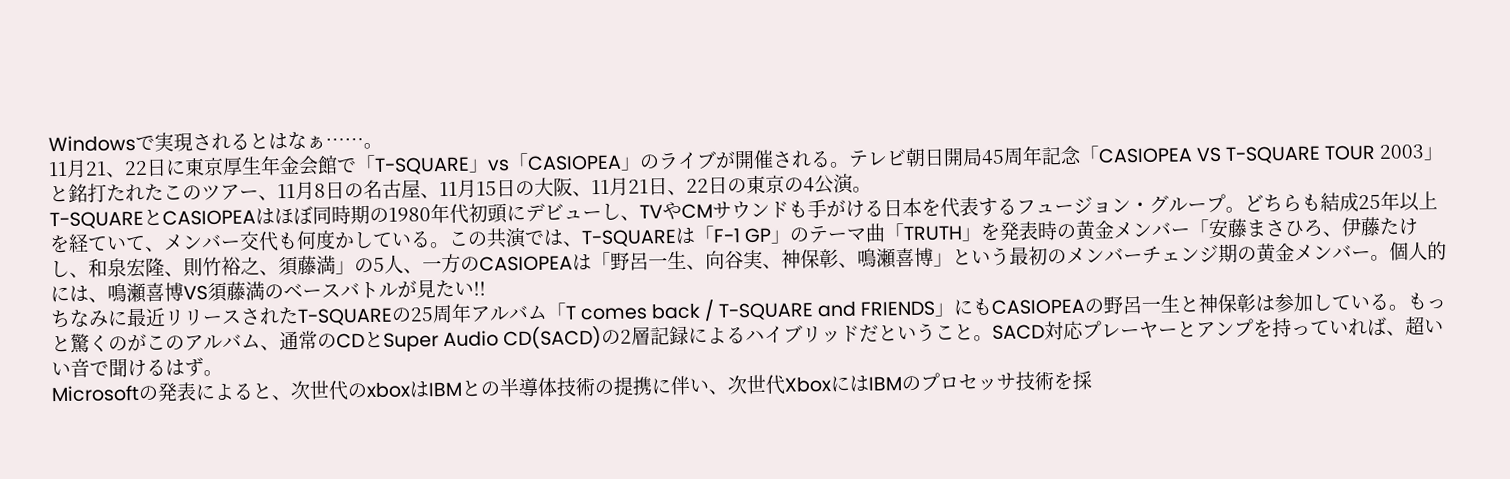Windowsで実現されるとはなぁ……。
11月21、22日に東京厚生年金会館で「T-SQUARE」vs「CASIOPEA」のライブが開催される。テレビ朝日開局45周年記念「CASIOPEA VS T-SQUARE TOUR 2003」と銘打たれたこのツアー、11月8日の名古屋、11月15日の大阪、11月21日、22日の東京の4公演。
T-SQUAREとCASIOPEAはほぼ同時期の1980年代初頭にデビューし、TVやCMサウンドも手がける日本を代表するフュージョン・グループ。どちらも結成25年以上を経ていて、メンバー交代も何度かしている。この共演では、T-SQUAREは「F-1 GP」のテーマ曲「TRUTH」を発表時の黄金メンバー「安藤まさひろ、伊藤たけし、和泉宏隆、則竹裕之、須藤満」の5人、一方のCASIOPEAは「野呂一生、向谷実、神保彰、鳴瀬喜博」という最初のメンバーチェンジ期の黄金メンバー。個人的には、鳴瀬喜博VS須藤満のベースバトルが見たい!!
ちなみに最近リリースされたT-SQUAREの25周年アルバム「T comes back / T-SQUARE and FRIENDS」にもCASIOPEAの野呂一生と神保彰は参加している。もっと驚くのがこのアルバム、通常のCDとSuper Audio CD(SACD)の2層記録によるハイブリッドだということ。SACD対応プレーヤーとアンプを持っていれば、超いい音で聞けるはず。
Microsoftの発表によると、次世代のxboxはIBMとの半導体技術の提携に伴い、次世代XboxにはIBMのプロセッサ技術を採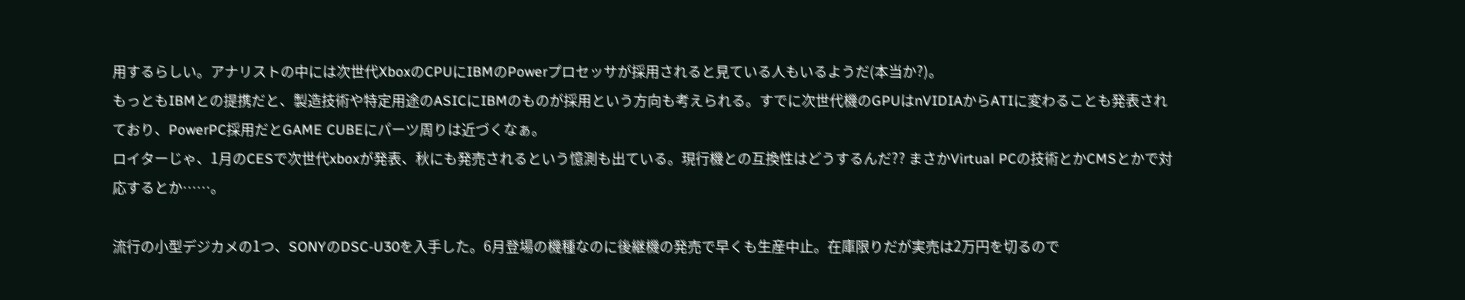用するらしい。アナリストの中には次世代XboxのCPUにIBMのPowerプロセッサが採用されると見ている人もいるようだ(本当か?)。
もっともIBMとの提携だと、製造技術や特定用途のASICにIBMのものが採用という方向も考えられる。すでに次世代機のGPUはnVIDIAからATIに変わることも発表されており、PowerPC採用だとGAME CUBEにパーツ周りは近づくなぁ。
ロイターじゃ、1月のCESで次世代xboxが発表、秋にも発売されるという憶測も出ている。現行機との互換性はどうするんだ?? まさかVirtual PCの技術とかCMSとかで対応するとか……。

流行の小型デジカメの1つ、SONYのDSC-U30を入手した。6月登場の機種なのに後継機の発売で早くも生産中止。在庫限りだが実売は2万円を切るので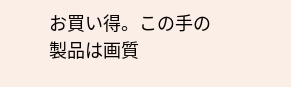お買い得。この手の製品は画質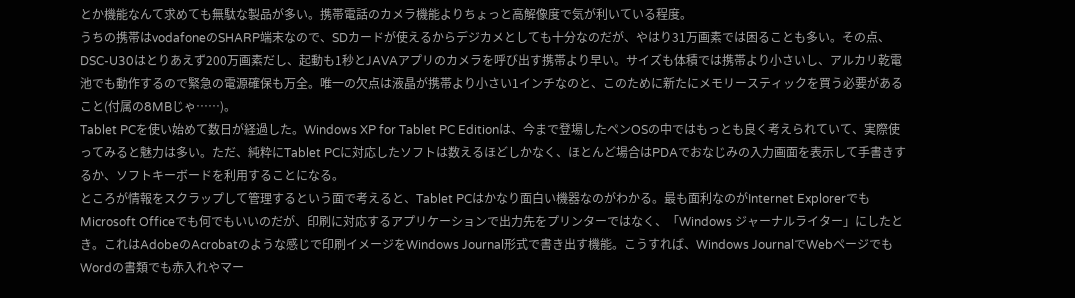とか機能なんて求めても無駄な製品が多い。携帯電話のカメラ機能よりちょっと高解像度で気が利いている程度。
うちの携帯はvodafoneのSHARP端末なので、SDカードが使えるからデジカメとしても十分なのだが、やはり31万画素では困ることも多い。その点、DSC-U30はとりあえず200万画素だし、起動も1秒とJAVAアプリのカメラを呼び出す携帯より早い。サイズも体積では携帯より小さいし、アルカリ乾電池でも動作するので緊急の電源確保も万全。唯一の欠点は液晶が携帯より小さい1インチなのと、このために新たにメモリースティックを買う必要があること(付属の8MBじゃ……)。
Tablet PCを使い始めて数日が経過した。Windows XP for Tablet PC Editionは、今まで登場したペンOSの中ではもっとも良く考えられていて、実際使ってみると魅力は多い。ただ、純粋にTablet PCに対応したソフトは数えるほどしかなく、ほとんど場合はPDAでおなじみの入力画面を表示して手書きするか、ソフトキーボードを利用することになる。
ところが情報をスクラップして管理するという面で考えると、Tablet PCはかなり面白い機器なのがわかる。最も面利なのがInternet ExplorerでもMicrosoft Officeでも何でもいいのだが、印刷に対応するアプリケーションで出力先をプリンターではなく、「Windows ジャーナルライター」にしたとき。これはAdobeのAcrobatのような感じで印刷イメージをWindows Journal形式で書き出す機能。こうすれば、Windows JournalでWebページでもWordの書類でも赤入れやマー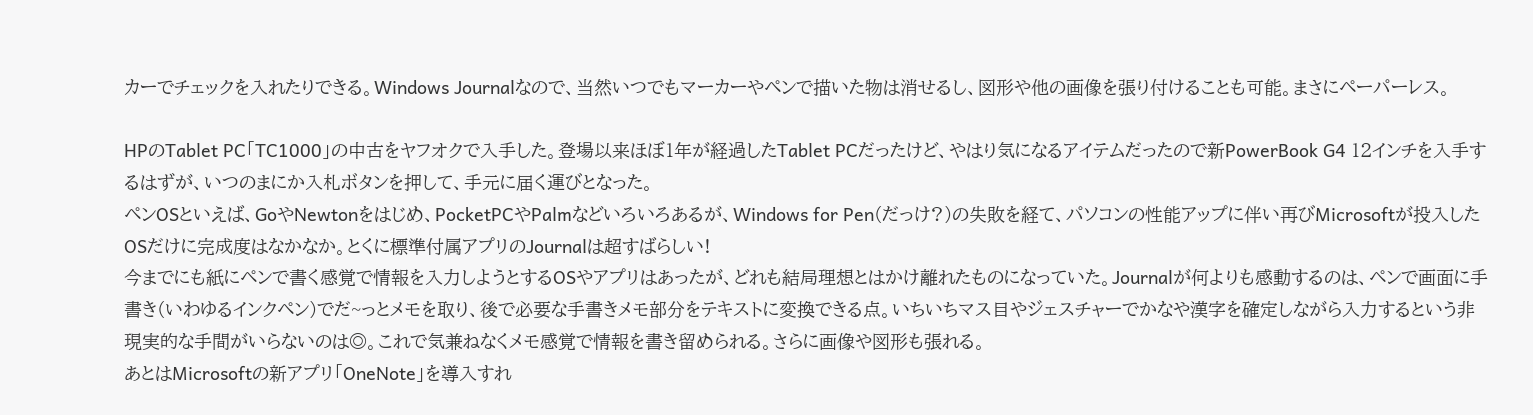カーでチェックを入れたりできる。Windows Journalなので、当然いつでもマーカーやペンで描いた物は消せるし、図形や他の画像を張り付けることも可能。まさにペーパーレス。

HPのTablet PC「TC1000」の中古をヤフオクで入手した。登場以来ほぼ1年が経過したTablet PCだったけど、やはり気になるアイテムだったので新PowerBook G4 12インチを入手するはずが、いつのまにか入札ボタンを押して、手元に届く運びとなった。
ペンOSといえば、GoやNewtonをはじめ、PocketPCやPalmなどいろいろあるが、Windows for Pen(だっけ?)の失敗を経て、パソコンの性能アップに伴い再びMicrosoftが投入したOSだけに完成度はなかなか。とくに標準付属アプリのJournalは超すばらしい!
今までにも紙にペンで書く感覚で情報を入力しようとするOSやアプリはあったが、どれも結局理想とはかけ離れたものになっていた。Journalが何よりも感動するのは、ペンで画面に手書き(いわゆるインクペン)でだ~っとメモを取り、後で必要な手書きメモ部分をテキストに変換できる点。いちいちマス目やジェスチャーでかなや漢字を確定しながら入力するという非現実的な手間がいらないのは◎。これで気兼ねなくメモ感覚で情報を書き留められる。さらに画像や図形も張れる。
あとはMicrosoftの新アプリ「OneNote」を導入すれ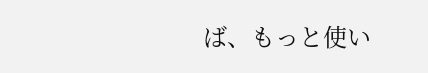ば、もっと使い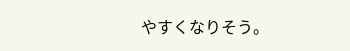やすくなりそう。